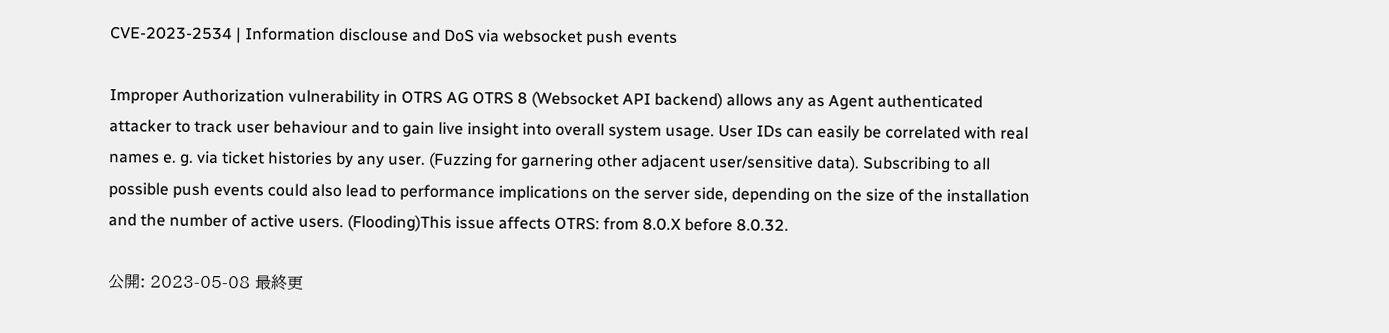CVE-2023-2534 | Information disclouse and DoS via websocket push events

Improper Authorization vulnerability in OTRS AG OTRS 8 (Websocket API backend) allows any as Agent authenticated attacker to track user behaviour and to gain live insight into overall system usage. User IDs can easily be correlated with real names e. g. via ticket histories by any user. (Fuzzing for garnering other adjacent user/sensitive data). Subscribing to all possible push events could also lead to performance implications on the server side, depending on the size of the installation and the number of active users. (Flooding)This issue affects OTRS: from 8.0.X before 8.0.32.

公開: 2023-05-08 最終更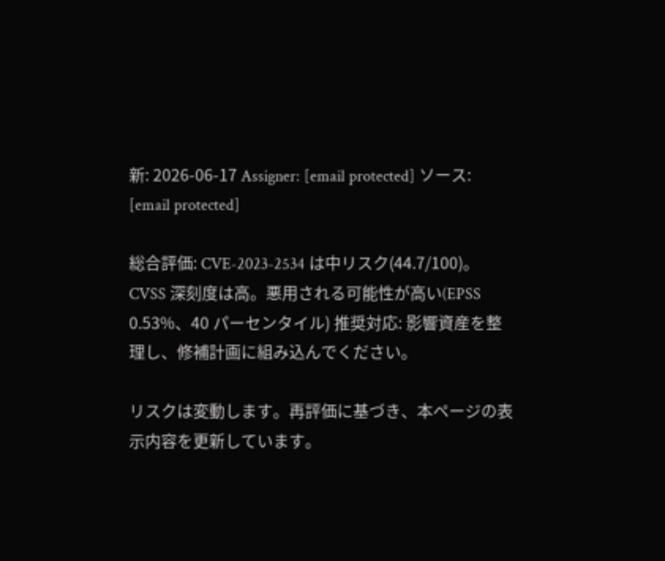新: 2026-06-17 Assigner: [email protected] ソース: [email protected]

総合評価: CVE-2023-2534 は中リスク(44.7/100)。CVSS 深刻度は高。悪用される可能性が高い(EPSS 0.53%、40 パーセンタイル) 推奨対応: 影響資産を整理し、修補計画に組み込んでください。

リスクは変動します。再評価に基づき、本ページの表示内容を更新しています。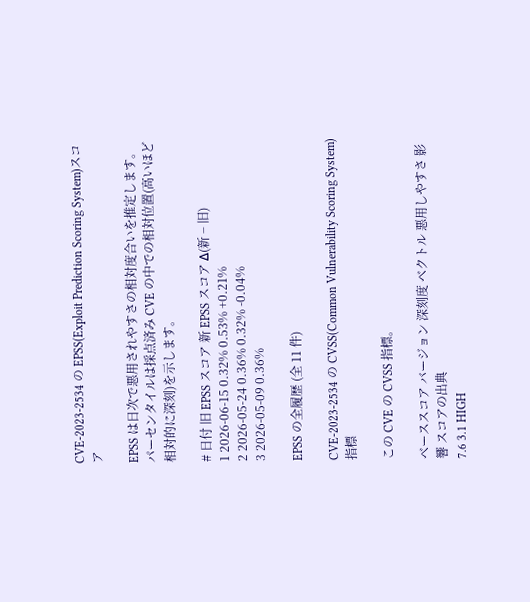CVE-2023-2534 の EPSS(Exploit Prediction Scoring System)スコア

EPSS は日次で悪用されやすさの相対度合いを推定します。パーセンタイルは採点済み CVE の中での相対位置(高いほど相対的に深刻)を示します。

# 日付 旧 EPSS スコア 新 EPSS スコア Δ(新 − 旧)
1 2026-06-15 0.32% 0.53% +0.21%
2 2026-05-24 0.36% 0.32% -0.04%
3 2026-05-09 0.36%

EPSS の全履歴 (全 11 件)

CVE-2023-2534 の CVSS(Common Vulnerability Scoring System)指標

この CVE の CVSS 指標。

ベーススコア バージョン 深刻度 ベクトル 悪用しやすさ 影響 スコアの出典
7.6 3.1 HIGH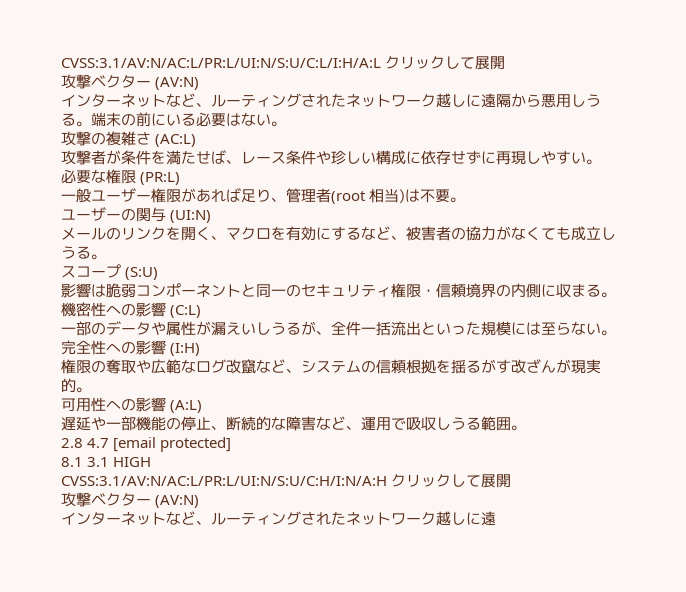CVSS:3.1/AV:N/AC:L/PR:L/UI:N/S:U/C:L/I:H/A:L クリックして展開
攻撃ベクター (AV:N)
インターネットなど、ルーティングされたネットワーク越しに遠隔から悪用しうる。端末の前にいる必要はない。
攻撃の複雑さ (AC:L)
攻撃者が条件を満たせば、レース条件や珍しい構成に依存せずに再現しやすい。
必要な権限 (PR:L)
一般ユーザー権限があれば足り、管理者(root 相当)は不要。
ユーザーの関与 (UI:N)
メールのリンクを開く、マクロを有効にするなど、被害者の協力がなくても成立しうる。
スコープ (S:U)
影響は脆弱コンポーネントと同一のセキュリティ権限・信頼境界の内側に収まる。
機密性への影響 (C:L)
一部のデータや属性が漏えいしうるが、全件一括流出といった規模には至らない。
完全性への影響 (I:H)
権限の奪取や広範なログ改竄など、システムの信頼根拠を揺るがす改ざんが現実的。
可用性への影響 (A:L)
遅延や一部機能の停止、断続的な障害など、運用で吸収しうる範囲。
2.8 4.7 [email protected]
8.1 3.1 HIGH
CVSS:3.1/AV:N/AC:L/PR:L/UI:N/S:U/C:H/I:N/A:H クリックして展開
攻撃ベクター (AV:N)
インターネットなど、ルーティングされたネットワーク越しに遠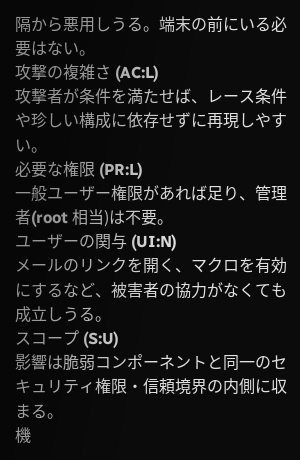隔から悪用しうる。端末の前にいる必要はない。
攻撃の複雑さ (AC:L)
攻撃者が条件を満たせば、レース条件や珍しい構成に依存せずに再現しやすい。
必要な権限 (PR:L)
一般ユーザー権限があれば足り、管理者(root 相当)は不要。
ユーザーの関与 (UI:N)
メールのリンクを開く、マクロを有効にするなど、被害者の協力がなくても成立しうる。
スコープ (S:U)
影響は脆弱コンポーネントと同一のセキュリティ権限・信頼境界の内側に収まる。
機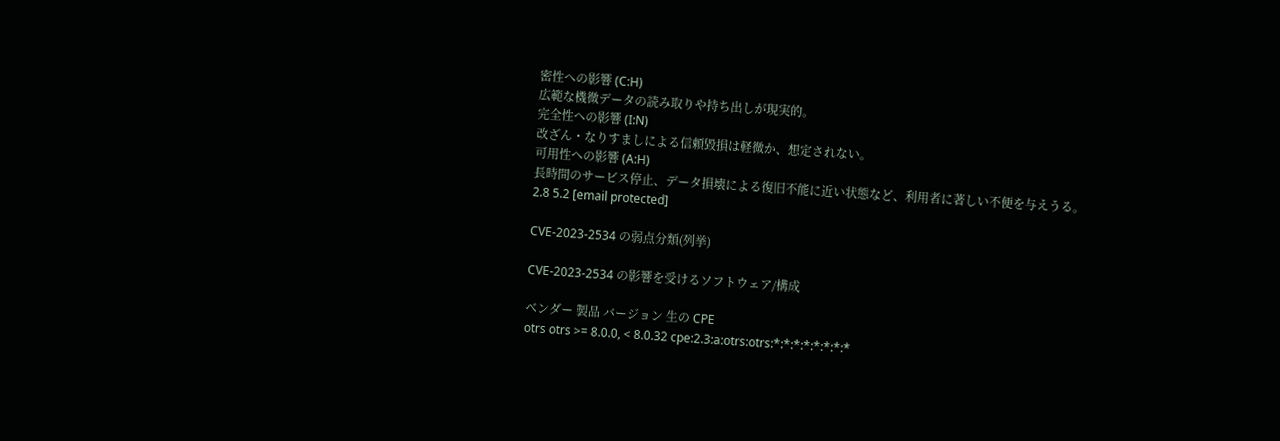密性への影響 (C:H)
広範な機微データの読み取りや持ち出しが現実的。
完全性への影響 (I:N)
改ざん・なりすましによる信頼毀損は軽微か、想定されない。
可用性への影響 (A:H)
長時間のサービス停止、データ損壊による復旧不能に近い状態など、利用者に著しい不便を与えうる。
2.8 5.2 [email protected]

CVE-2023-2534 の弱点分類(列挙)

CVE-2023-2534 の影響を受けるソフトウェア/構成

ベンダー 製品 バージョン 生の CPE
otrs otrs >= 8.0.0, < 8.0.32 cpe:2.3:a:otrs:otrs:*:*:*:*:*:*:*:*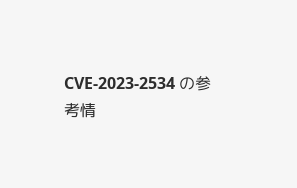CVE-2023-2534 の参考情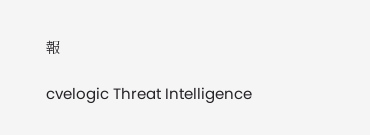報

cvelogic Threat Intelligence